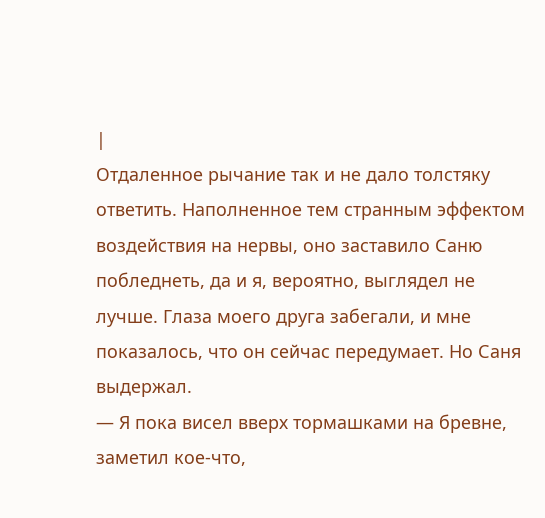|
Отдаленное рычание так и не дало толстяку ответить. Наполненное тем странным эффектом воздействия на нервы, оно заставило Саню побледнеть, да и я, вероятно, выглядел не лучше. Глаза моего друга забегали, и мне показалось, что он сейчас передумает. Но Саня выдержал.
— Я пока висел вверх тормашками на бревне, заметил кое-что,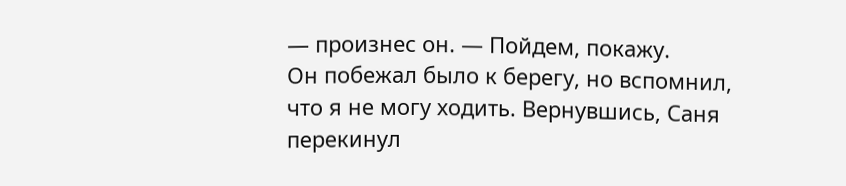— произнес он. — Пойдем, покажу.
Он побежал было к берегу, но вспомнил, что я не могу ходить. Вернувшись, Саня перекинул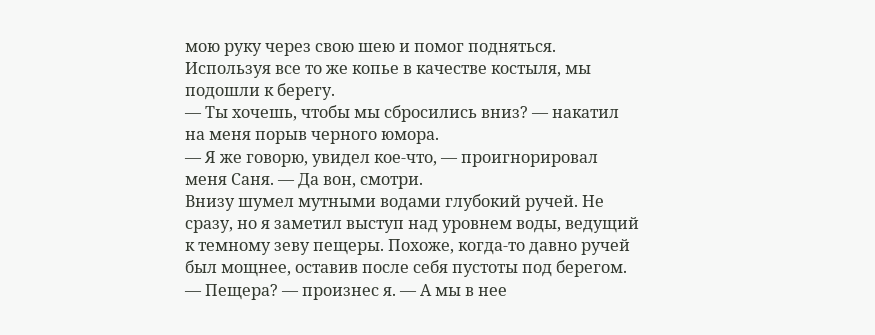мою руку через свою шею и помог подняться. Используя все то же копье в качестве костыля, мы подошли к берегу.
— Ты хочешь, чтобы мы сбросились вниз? — накатил на меня порыв черного юмора.
— Я же говорю, увидел кое-что, — проигнорировал меня Саня. — Да вон, смотри.
Внизу шумел мутными водами глубокий ручей. Не сразу, но я заметил выступ над уровнем воды, ведущий к темному зеву пещеры. Похоже, когда-то давно ручей был мощнее, оставив после себя пустоты под берегом.
— Пещера? — произнес я. — А мы в нее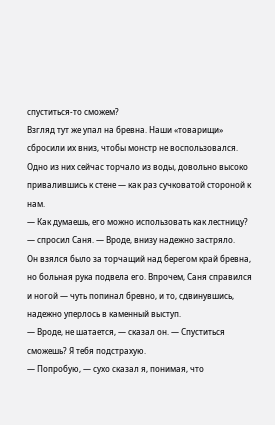спуститься-то сможем?
Взгляд тут же упал на бревна. Наши «товарищи» сбросили их вниз, чтобы монстр не воспользовался. Одно из них сейчас торчало из воды, довольно высоко привалившись к стене — как раз сучковатой стороной к нам.
— Как думаешь, его можно использовать как лестницу? — спросил Саня. — Вроде, внизу надежно застряло.
Он взялся было за торчащий над берегом край бревна, но больная рука подвела его. Впрочем, Саня справился и ногой — чуть попинал бревно, и то, сдвинувшись, надежно уперлось в каменный выступ.
— Вроде, не шатается, — сказал он. — Спуститься сможешь? Я тебя подстрахую.
— Попробую, — сухо сказал я, понимая, что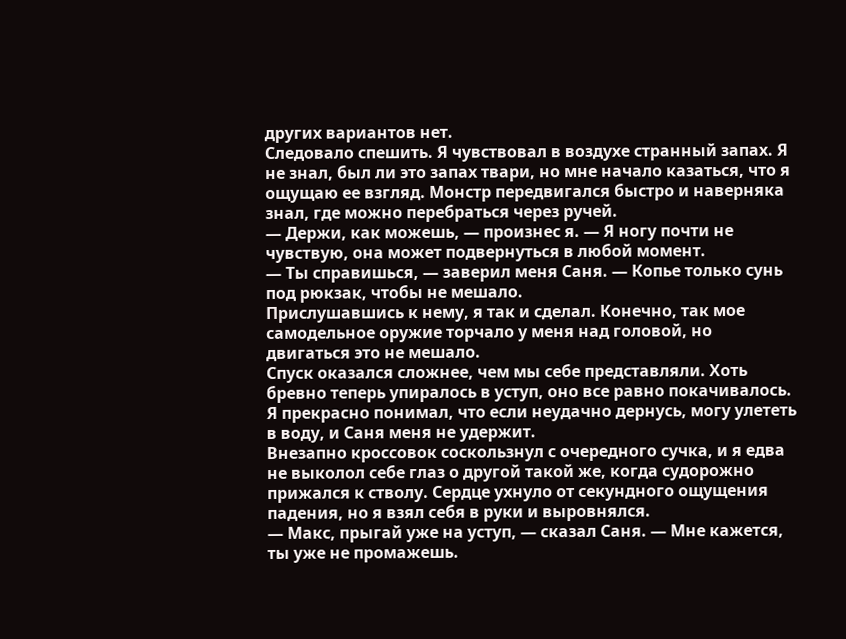других вариантов нет.
Следовало спешить. Я чувствовал в воздухе странный запах. Я не знал, был ли это запах твари, но мне начало казаться, что я ощущаю ее взгляд. Монстр передвигался быстро и наверняка знал, где можно перебраться через ручей.
— Держи, как можешь, — произнес я. — Я ногу почти не чувствую, она может подвернуться в любой момент.
— Ты справишься, — заверил меня Саня. — Копье только сунь под рюкзак, чтобы не мешало.
Прислушавшись к нему, я так и сделал. Конечно, так мое самодельное оружие торчало у меня над головой, но двигаться это не мешало.
Спуск оказался сложнее, чем мы себе представляли. Хоть бревно теперь упиралось в уступ, оно все равно покачивалось. Я прекрасно понимал, что если неудачно дернусь, могу улететь в воду, и Саня меня не удержит.
Внезапно кроссовок соскользнул с очередного сучка, и я едва не выколол себе глаз о другой такой же, когда судорожно прижался к стволу. Сердце ухнуло от секундного ощущения падения, но я взял себя в руки и выровнялся.
— Макс, прыгай уже на уступ, — сказал Саня. — Мне кажется, ты уже не промажешь.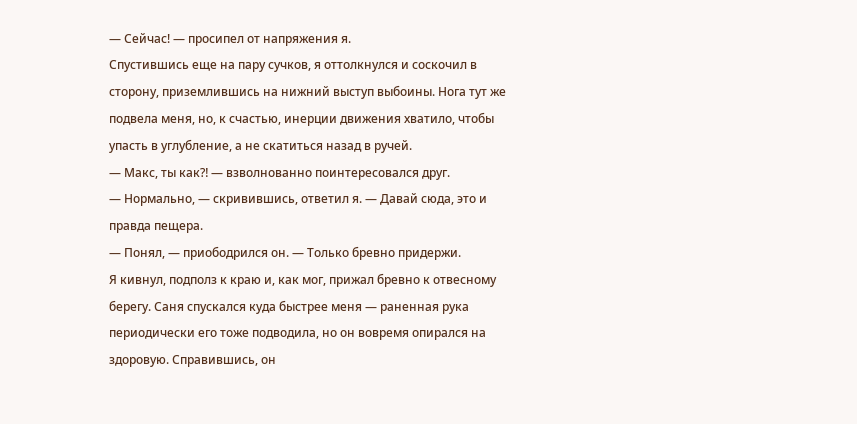— Сейчас! — просипел от напряжения я.
Спустившись еще на пару сучков, я оттолкнулся и соскочил в сторону, приземлившись на нижний выступ выбоины. Нога тут же подвела меня, но, к счастью, инерции движения хватило, чтобы упасть в углубление, а не скатиться назад в ручей.
— Макс, ты как⁈ — взволнованно поинтересовался друг.
— Нормально, — скривившись, ответил я. — Давай сюда, это и правда пещера.
— Понял, — приободрился он. — Только бревно придержи.
Я кивнул, подполз к краю и, как мог, прижал бревно к отвесному берегу. Саня спускался куда быстрее меня — раненная рука периодически его тоже подводила, но он вовремя опирался на здоровую. Справившись, он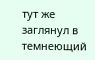тут же заглянул в темнеющий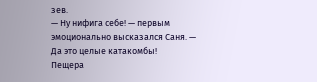зев.
— Ну нифига себе! — первым эмоционально высказался Саня. — Да это целые катакомбы!
Пещера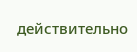действительно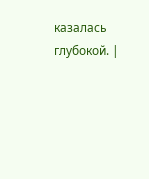казалась глубокой. |